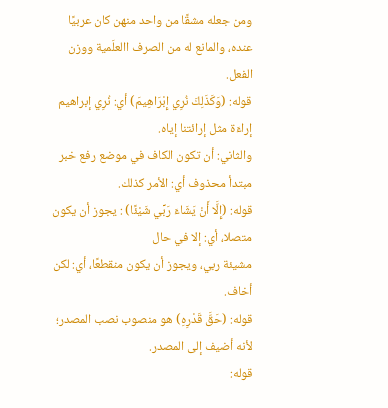ومن جعله مشقًا من واحد منهن كان عربيًا عنده، والمانع له من الصرف االعلَمية ووزن الفعل.
قوله: (وَكَذَلِكَ نُرِي إِبْرَاهِيمَ) أي: نُرِي إبراهيم إراءَة مثل إرائتنا إياه.
والثاني: أن تكون الكاف في موضع رفع خبر مبتدأ محذوف أي: الأمر كذلك.
قوله: (إِلَّا أَنْ يَشَاءَ رَبِّي شَيْئًا) : يجوز أن يكون متصلا، أي: إلا في حال
مشيئة ربي، ويجوز أن يكون منقطعًا، أي: لكن أخاف.
قوله: (حَقَّ قَدْرِهِ) هو منصوب نصب المصدر؛ لأنه أضيف إلى المصدر.
قوله: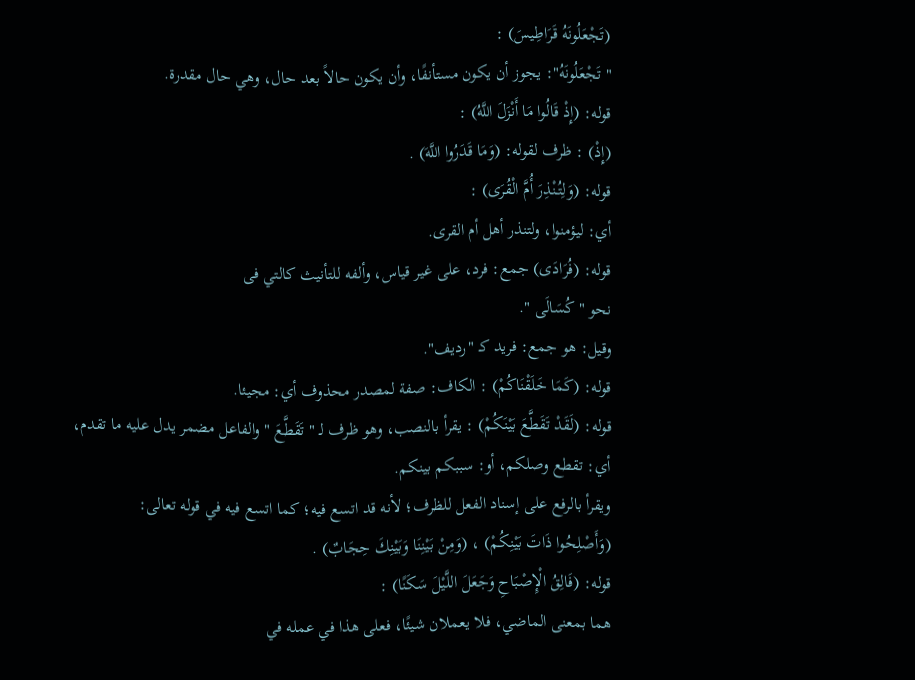(تَجْعَلُونَهُ قَرَاطِيسَ) :
" تَجْعَلُونَهُ": يجوز أن يكون مستأنفًا، وأن يكون حالاً بعد حال، وهي حال مقدرة.
قوله: (إِذْ قَالُوا مَا أَنْزَلَ اللَّهُ) :
(إِذْ) : ظرف لقوله: (وَمَا قَدَرُوا اللَّهَ) .
قوله: (وَلِتُنْذِرَ أُمَّ الْقُرَى) :
أي: ليؤمنوا، ولتنذر أهل أم القرى.
قوله: (فُرَادَى) جمع: فرد، على غير قياس، وألفه للتأنيث كالتي فى
نحو " كُسَالَى ".
وقيل: هو جمع: فريد كـ "رديف".
قوله: (كَمَا خَلَقْنَاكُمْ) : الكاف: صفة لمصدر محذوف أي: مجيئا.
قوله: (لَقَدْ تَقَطَّعَ بَيْنَكُمْ) : يقرأ بالنصب، وهو ظرف لـ " تَقَطَّعَ " والفاعل مضمر يدل عليه ما تقدم، أي: تقطع وصلكم، أو: سببكم بينكم.
ويقرأ بالرفع على إسناد الفعل للظرف؛ لأنه قد اتسع فيه؛ كما اتسع فيه في قوله تعالى:
(وَأَصْلِحُوا ذَاتَ بَيْنِكُمْ) ، (وَمِنْ بَيْنِنَا وَبَيْنِكَ حِجَابٌ) .
قوله: (فَالِقُ الْإِصْبَاحِ وَجَعَلَ اللَّيْلَ سَكَنًا) :
هما بمعنى الماضي، فلا يعملان شيئًا، فعلى هذا في عمله في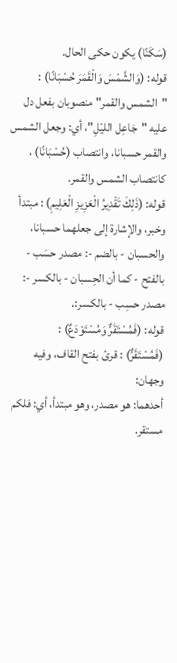(سَكَنًا) يكون حكى الحال.
قوله: (وَالشَّمْسَ وَالْقَمَرَ حُسْبَانًا) :
"الشمس والقمر" منصوبان بفعل دل عليه "جَاعِل الليْلِ"، أي: وجعل الشمس والقمر حسبانا، وانتصاب (حُسْبَانًا) ، كانتصاب الشمس والقمر.
قوله: (ذَلِكَ تَقْدِيرُ الْعَزِيزِ الْعَلِيمِ) : مبتدأ وخبر، والإشارة إلى جعلهما حسبانا، والحسبان - بالضم -: مصدر حسَب - بالفتح - كما أن الحِسبان - بالكسر -: مصدر حسِب - بالكسر:.
قوله: (فَمُسْتَقَرٌّ وَمُسْتَوْدَعٌ) :
(فَمُسْتَقَرٌّ) : قرئ بفتح القاف، وفيه وجهان:
أحدهما: هو مصدر، وهو مبتدأ، أي: فلكم مستقر.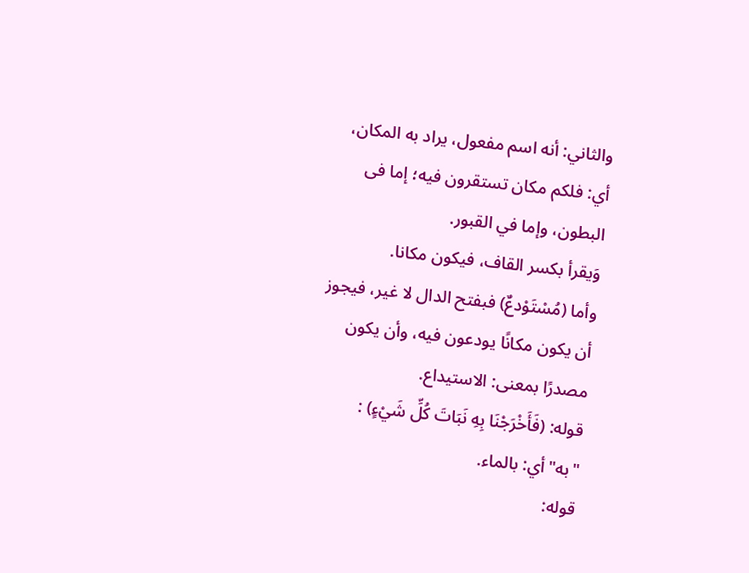والثاني: أنه اسم مفعول، يراد به المكان، أي: فلكم مكان تستقرون فيه؛ إما فى البطون، وإما في القبور.
وَيقرأ بكسر القاف، فيكون مكانا.
وأما (مُسْتَوْدعٌ) فبفتح الدال لا غير، فيجوز أن يكون مكانًا يودعون فيه، وأن يكون مصدرًا بمعنى: الاستيداع.
قوله: (فَأَخْرَجْنَا بِهِ نَبَاتَ كُلِّ شَيْءٍ) :
"به" أي: بالماء.
قوله: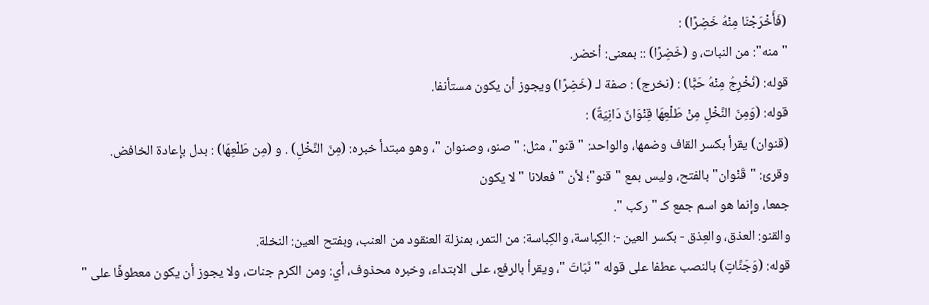(فَأَخْرَجْنَا مِنْهُ خَضِرًا) :
"منه": من النبات، و (خَضِرًا) :: بمعنى: أخضر.
قوله: (نُخْرِجُ مِنْهُ حَبًّا) : (نخرج) : صفة لـ (خَضِرًا) ويجوز أن يكون مستأنفا.
قوله: (وَمِنَ النَّخْلِ مِنْ طَلْعِهَا قِنْوَانٌ دَانِيَةٌ) :
(قنوان) يقرأ بكسر القاف وضمها، والواحد: "قنو"، مثل: "صنو، وصنوان "، وهو مبتدأ خبره: (مِنَ النَّخْلِ) . و (مِن طَلْعِهَا) : بدل بإعادة الخافض.
وقرئ: "قَنْوان" بالفتح، وليس بمع "قنو"؛ لأن " فعلانا " لا يكون
جمعا، وإنما هو اسم جمع كـ " ركب ".
والقنو: العذق، والعِذق - بكسر العين -: الكِباسة، والكِباسة: من التمر، بمنزلة العنقود من العنب، وبفتح العين: النخلة.
قوله: (وَجَنَّاتٍ) بالنصب عطفا على قوله " نَبَاتَ "، ويقرأ بالرفع، على الابتداء، وخبره محذوف، أي: ومن الكرم جنات، ولا يجوز أن يكون معطوفًا على "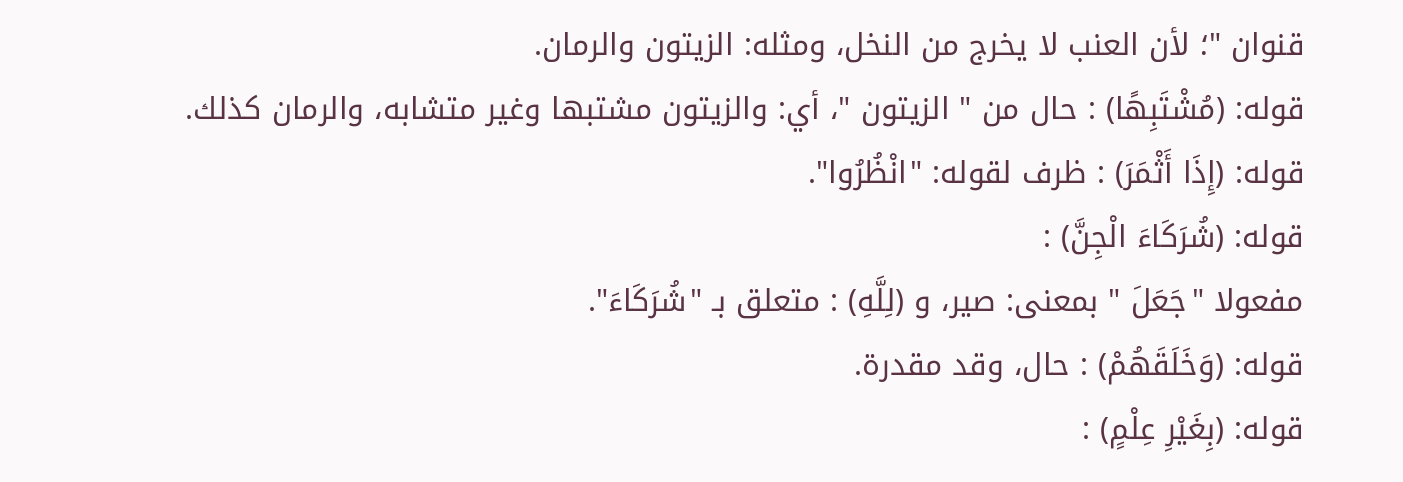قنوان "؛ لأن العنب لا يخرج من النخل، ومثله: الزيتون والرمان.
قوله: (مُشْتَبِهًا) : حال من " الزيتون "، أي: والزيتون مشتبها وغير متشابه، والرمان كذلك.
قوله: (إِذَا أَثْمَرَ) : ظرف لقوله: "انْظُرُوا".
قوله: (شُرَكَاءَ الْجِنَّ) :
مفعولا "جَعَلَ " بمعنى: صير، و (لِلَّهِ) : متعلق بـ "شُرَكَاءَ".
قوله: (وَخَلَقَهُمْ) : حال، وقد مقدرة.
قوله: (بِغَيْرِ عِلْمٍ) :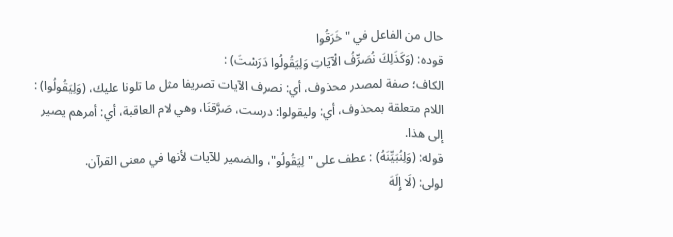حال من الفاعل في " خَرَقُوا
قوده: (وَكَذَلِكَ نُصَرِّفُ الْآيَاتِ وَلِيَقُولُوا دَرَسْتَ) :
الكاف؛ صفة لمصدر محذوف، أي: نصرف الآيات تصريفا مثل ما تلونا عليك، (وَلِيَقُولُوا) : اللام متعلقة بمحذوف، أي: وليقولوا: درست، صَرَّقنَا، وهي لام العاقبة، أي: أمرهم يصير إلى هذا.
قوله: (وَلِنُبَيِّنَهُ) : عطف على " لِيَقُولُو"، والضمير للآيات لأنها في معنى القرآن.
لولى: (لَا إِلَهَ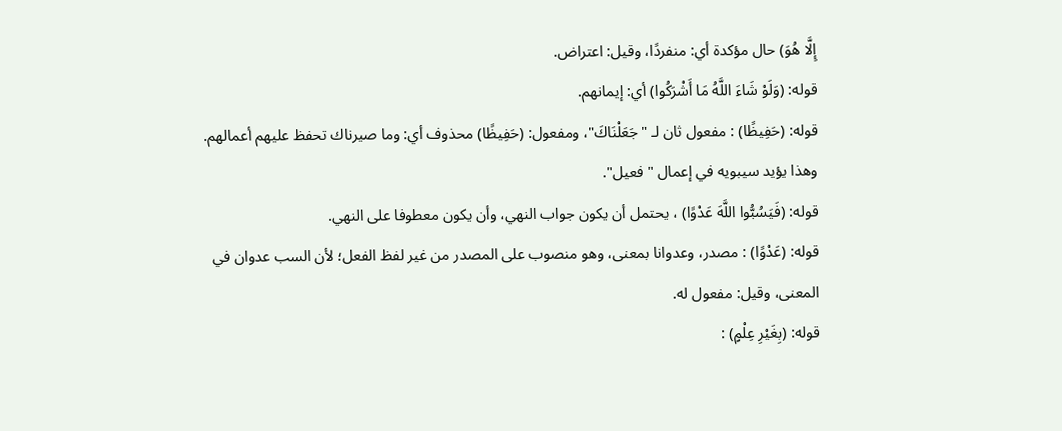إِلَّا هُوَ) حال مؤكدة أي: منفردًا، وقيل: اعتراض.
قوله: (وَلَوْ شَاءَ اللَّهُ مَا أَشْرَكُوا) أي: إيمانهم.
قوله: (حَفِيظًا) : مفعول ثان لـ "جَعَلْنَاكَ"، ومفعول: (حَفِيظًا) محذوف أي: وما صيرناك تحفظ عليهم أعمالهم.
وهذا يؤيد سيبويه في إعمال " فعيل".
قوله: (فَيَسُبُّوا اللَّهَ عَدْوًا) ، يحتمل أن يكون جواب النهي، وأن يكون معطوفا على النهي.
قوله: (عَدْوًا) : مصدر، وعدوانا بمعنى، وهو منصوب على المصدر من غير لفظ الفعل؛ لأن السب عدوان في المعنى، وقيل: مفعول له.
قوله: (بِغَيْرِ عِلْمٍ) :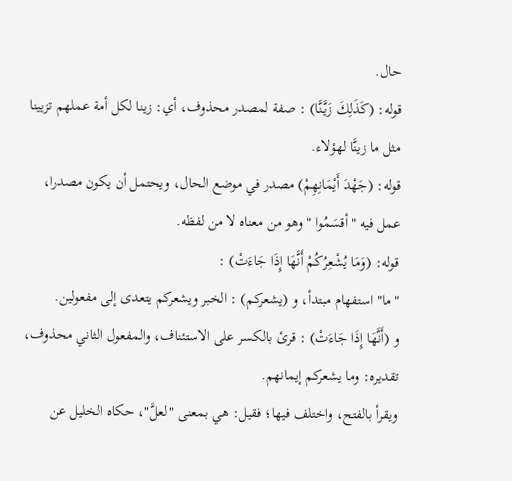حال.
قوله: (كَذَلِكَ زَيَّنَّا) : صفة لمصدر محذوف، أي: زينا لكل أمة عملهم تزيينا مثل ما زينَّا لهؤلاء.
قوله: (جَهْدَ أَيْمَانِهِمْ) مصدر في موضع الحال، ويحتمل أن يكون مصدرا،
عمل فيه "أقسَمُوا " وهو من معناه لا من لفظه.
قوله: (وَمَا يُشْعِرُكُمْ أَنَّهَا إِذَا جَاءَتْ) :
"ما" استفهام مبتدأ، و (يشعركم) : الخبر ويشعركم يتعدى إلى مفعولين.
و (أَنَّهَا إِذَا جَاءَتْ) : قرئ بالكسر على الاستئناف، والمفعول الثاني محذوف، تقديره: وما يشعركم إيمانهم.
ويقرأ بالفتح، واختلف فيها؛ فقيل: هي بمعنى "لعلَّ"، حكاه الخليل عن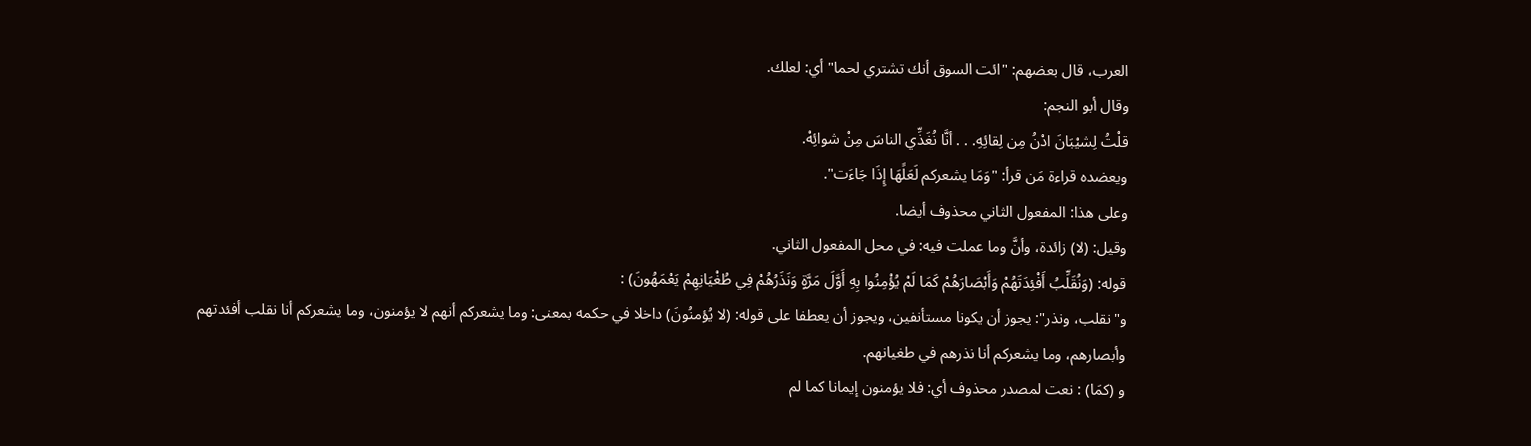العرب، قال بعضهم: "ائت السوق أنك تشتري لحما" أي: لعلك.
وقال أبو النجم:
قلْتُ لِشيْبَانَ ادْنُ مِن لِقائِهِ. . . أنَّا نُغَذِّي الناسَ مِنْ شوائِهْ.
ويعضده قراءة مَن قرأ: "وَمَا يشعركم لَعَلًهَا إِذَا جَاءَت".
وعلى هذا: المفعول الثاني محذوف أيضا.
وقيل: (لا) زائدة، وأنَّ وما عملت فيه: في محل المفعول الثاني.
قوله: (وَنُقَلِّبُ أَفْئِدَتَهُمْ وَأَبْصَارَهُمْ كَمَا لَمْ يُؤْمِنُوا بِهِ أَوَّلَ مَرَّةٍ وَنَذَرُهُمْ فِي طُغْيَانِهِمْ يَعْمَهُونَ) :
و"نقلب، ونذر": يجوز أن يكونا مستأنفين، ويجوز أن يعطفا على قوله: (لا يُؤمنُونَ) داخلا في حكمه بمعنى: وما يشعركم أنهم لا يؤمنون، وما يشعركم أنا نقلب أفئدتهم وأبصارهم، وما يشعركم أنا نذرهم في طغيانهم.
و (كمَا) : نعت لمصدر محذوف أي: فلا يؤمنون إيمانا كما لم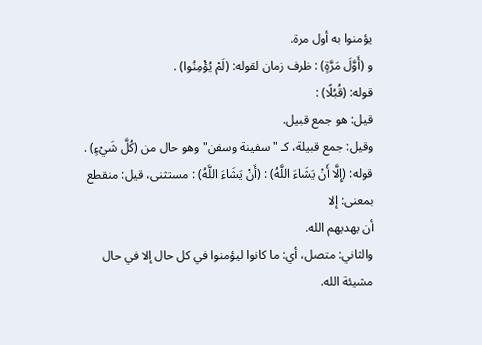يؤمنوا به أول مرة.
و (أَوَّلَ مَرَّةٍ) : ظرف زمان لقوله: (لَمْ يُؤْمِنُوا) .
قوله: (قُبُلًا) :
قيل: هو جمع قبيل.
وقيل: جمع قبيلة، كـ "سفينة وسفن" وهو حال من (كُلَّ شَيْءٍ) .
قوله: (إِلَّا أَنْ يَشَاءَ اللَّهُ) : (أَنْ يَشَاءَ اللَّهُ) : مستثنى، قيل: منقطع بمعنى: إلا
أن يهديهم الله.
والثاني: متصل، أي: ما كانوا ليؤمنوا في كل حال إلا في حال مشيئة الله.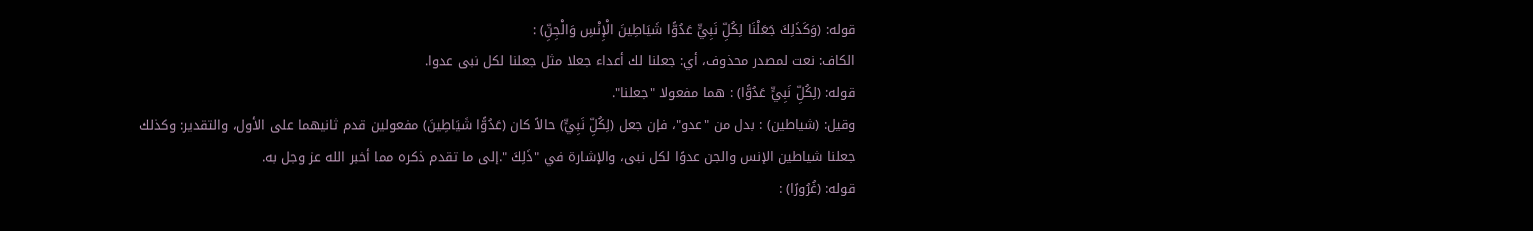قوله: (وَكَذَلِكَ جَعَلْنَا لِكُلِّ نَبِيٍّ عَدُوًّا شَيَاطِينَ الْإِنْسِ وَالْجِنِّ) :
الكاف: نعت لمصدر محذوف، أي: جعلنا لك أعداء جعلا مثل جعلنا لكل نبى عدوا.
قوله: (لِكُلِّ نَبِيٍّ عَدُوًّا) : هما مفعولا "جعلنا".
وقيل: (شياطين) : بدل من "عدو"، فإن جعل (لِكُلِّ نَبِيٍّ) حالاً كان (عَدُوًّا شَيَاطِينَ) مفعولين قدم ثانيهما على الأول، والتقدير: وكذلك جعلنا شياطين الإنس والجن عدوًا لكل نبى، والإشارة في "ذَلِكَ ".إلى ما تقدم ذكره مما أخبر الله عز وجل به.
قوله: (غُرُورًا) :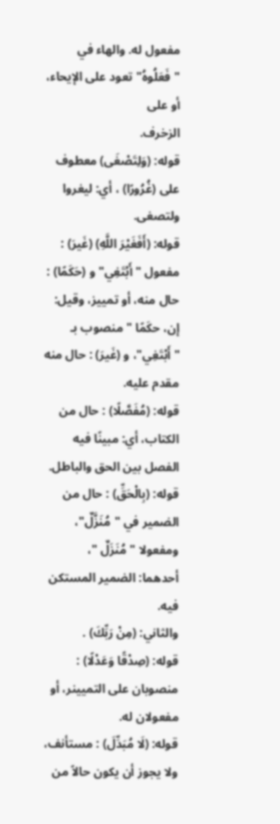مفعول له. والهاء في "فَعَلُوهُ" تعود على الإيحاء، أو على
الزخرف.
قوله: (وَلِتَصْغَى) معطوف على (غُرُورًا) ، أي: ليغروا ولتصغى.
قوله: (أَفَغَيْرَ اللَّهِ) (غَيرَ) : مفعول "أَبْتَغِي" و (حَكَمًا) : حال منه، أو تمييز، وقيل: إن، حكَمًا " منصوب بـ "أَبْتَغِي"، و (غَيرَ) : حال منه مقدم عليه.
قوله: (مُفَصَّلًا) : حال من الكتاب، أي: مبينًا فيه الفصل بين الحق والباطل.
قوله: (بِالْحَقِّ) : حال من الضمير في "مُنَزَّلٌ"، ومفعولا " مُنَزَلٌ "،
أحدهما: الضمير المستكن فيه.
والثاني: (مِنْ رَبِّكَ) .
قوله: (صِدْقًا وَعَدْلًا) : منصوبان على التميينر، أو مفعولان له.
قوله: (لَا مُبَدِّلَ) : مستأنف، ولا يجوز أن يكون حالاً من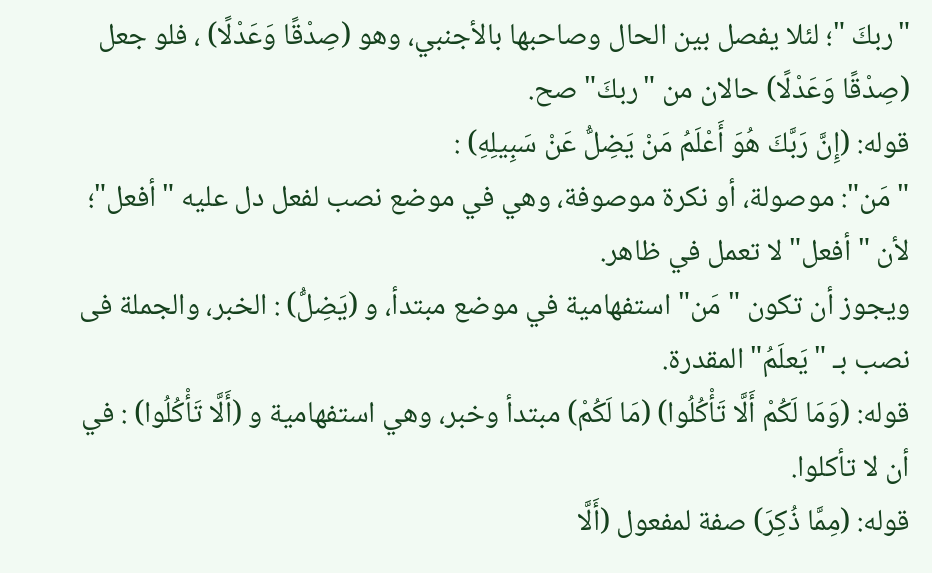"ربكَ "؛ لئلا يفصل بين الحال وصاحبها بالأجنبي، وهو (صِدْقًا وَعَدْلًا) ، فلو جعل (صِدْقًا وَعَدْلًا) حالان من "ربكَ" صح.
قوله: (إِنَّ رَبَّكَ هُوَ أَعْلَمُ مَنْ يَضِلُّ عَنْ سَبِيلِهِ) :
"مَن": موصولة، أو نكرة موصوفة، وهي في موضع نصب لفعل دل عليه "أفعل"؛ لأن " أفعل" لا تعمل في ظاهر.
ويجوز أن تكون "مَن" استفهامية في موضع مبتدأ، و (يَضِلُّ) : الخبر، والجملة فى نصب بـ "يَعلَمُ" المقدرة.
قوله: (وَمَا لَكُمْ أَلَّا تَأْكُلُوا) (مَا لَكُمْ) مبتدأ وخبر، وهي استفهامية و (أَلَّا تَأْكُلُوا) : في أن لا تأكلوا.
قوله: (مِمَّا ذُكِرَ) صفة لمفعول (أَلَّا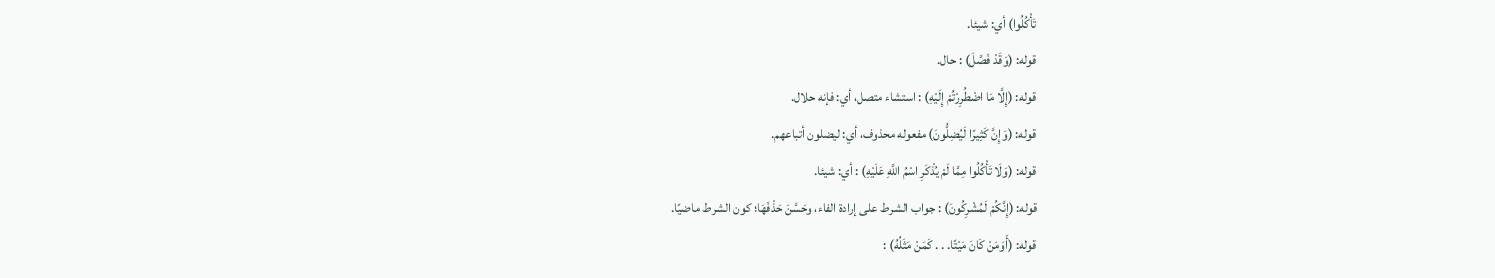تَأْكُلُوا) أي: شيئا.
قوله: (وَقَدْ فَصَّلَ) : حال.
قوله: (إِلَّا مَا اضْطُرِرْتُمْ إِلَيْهِ) : استشاء متصل، أي: فإنه حلال.
قوله: (وَإِنَّ كَثِيرًا لَيُضِلُّونَ) مفعوله محذوف، أي: ليضلون أتباعهم.
قوله: (وَلَا تَأْكُلُوا مِمَّا لَمْ يُذْكَرِ اسْمُ اللَّهِ عَلَيْهِ) : أي: شيئا.
قوله: (إِنَّكُمْ لَمُشْرِكُونَ) : جواب الشرط على إرادة الفاء، وحَسَّنَ حَذْفَهَا؛ كون الشرط ماضيًا.
قوله: (أَوَمَنْ كَانَ مَيْتًا. . . كَمَنْ مَثَلُهُ) :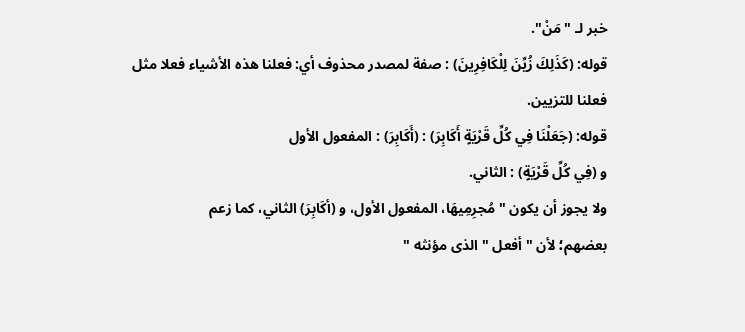خبر لـ "مَنْ".
قوله: (كَذَلِكَ زُيِّنَ لِلْكَافِرِينَ) : صفة لمصدر محذوف أي: فعلنا هذه الأشياء فعلا مثل فعلنا للتزيين.
قوله: (جَعَلْنَا فِي كُلِّ قَرْيَةٍ أَكَابِرَ) : (أَكَابِرَ) : المفعول الأول
و (فِي كُلِّ قَرْيَةٍ) : الثاني.
ولا يجوز أن يكون " مُجرِمِيهَا، المفعول الأول، و (أكَابِرَ) الثاني، كما زعم
بعضهم؛ لأن " أفعل " الذى مؤنثه "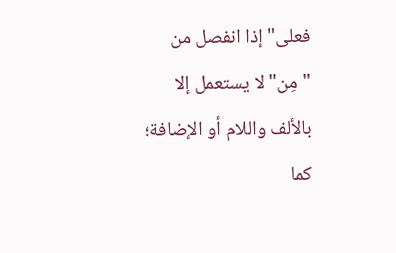فعلى" إذا انفصل من "مِن" لا يستعمل إلا بالألف واللام أو الإضافة؛ كما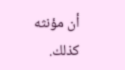أن مؤنثه كذلك.